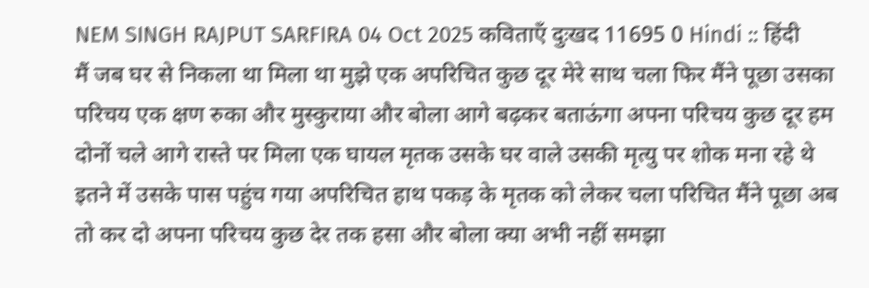NEM SINGH RAJPUT SARFIRA 04 Oct 2025 कविताएँ दुःखद 11695 0 Hindi :: हिंदी
मैं जब घर से निकला था मिला था मुझे एक अपरिचित कुछ दूर मेरे साथ चला फिर मैंने पूछा उसका परिचय एक क्षण रुका और मुस्कुराया और बोला आगे बढ़कर बताऊंगा अपना परिचय कुछ दूर हम दोनों चले आगे रास्ते पर मिला एक घायल मृतक उसके घर वाले उसकी मृत्यु पर शोक मना रहे थे इतने में उसके पास पहुंच गया अपरिचित हाथ पकड़ के मृतक को लेकर चला परिचित मैंने पूछा अब तो कर दो अपना परिचय कुछ देर तक हसा और बोला क्या अभी नहीं समझा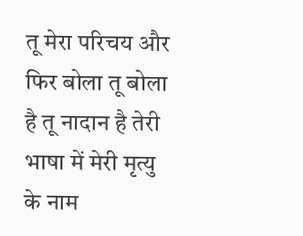तू मेरा परिचय और फिर बोला तू बोला है तू नादान है तेरी भाषा में मेरी मृत्यु के नाम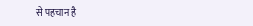से पहचान है